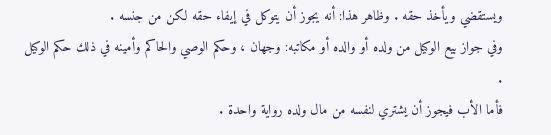ويستقضي ويأخذ حقه . وظاهر هذا: أنه يجوز أن يتوكل في إيفاء حقه لكن من جنسه .
وفي جواز بيع الوكيل من ولده أو والده أو مكاتبه: وجهان ، وحكم الوصي والحاكم وأمينه في ذلك حكم الوكيل .
فأما الأب فيجوز أن يشتري لنفسه من مال ولده رواية واحدة .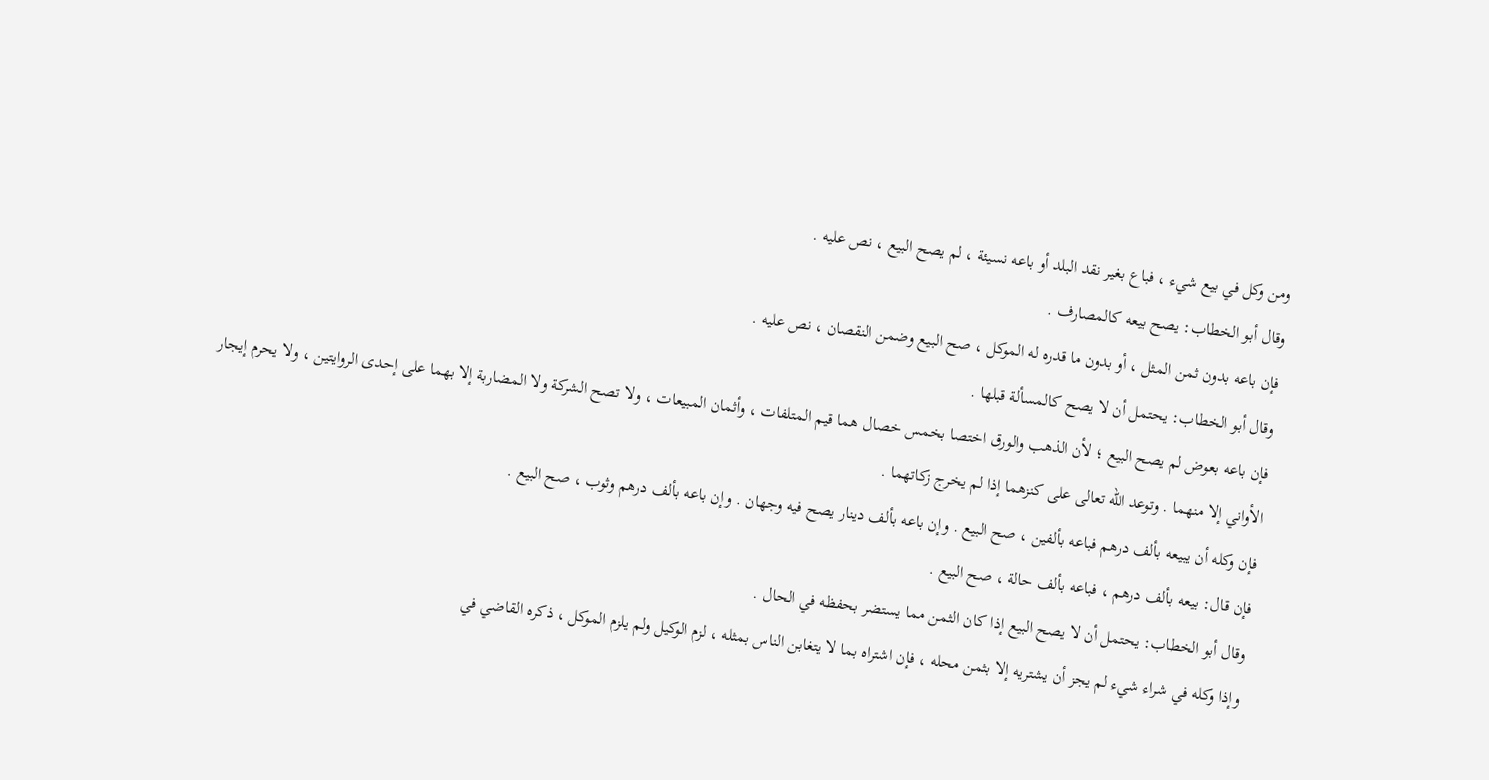ومن وكل في بيع شيء ، فباع بغير نقد البلد أو باعه نسيئة ، لم يصح البيع ، نص عليه .
وقال أبو الخطاب: يصح بيعه كالمصارف .
فإن باعه بدون ثمن المثل ، أو بدون ما قدره له الموكل ، صح البيع وضمن النقصان ، نص عليه .
وقال أبو الخطاب: يحتمل أن لا يصح كالمسألة قبلها .
فإن باعه بعوض لم يصح البيع ؛ لأن الذهب والورق اختصا بخمس خصال هما قيم المتلفات ، وأثمان المبيعات ، ولا تصح الشركة ولا المضاربة إلا بهما على إحدى الروايتين ، ولا يحرم إيجار الأواني إلا منهما . وتوعد الله تعالى على كنزهما إذا لم يخرج زكاتهما .
فإن وكله أن يبيعه بألف درهم فباعه بألفين ، صح البيع . وإن باعه بألف دينار يصح فيه وجهان . وإن باعه بألف درهم وثوب ، صح البيع .
فإن قال: بيعه بألف درهم ، فباعه بألف حالة ، صح البيع .
وقال أبو الخطاب: يحتمل أن لا يصح البيع إذا كان الثمن مما يستضر بحفظه في الحال .
وإذا وكله في شراء شيء لم يجز أن يشتريه إلا بثمن محله ، فإن اشتراه بما لا يتغابن الناس بمثله ، لزم الوكيل ولم يلزم الموكل ، ذكره القاضي في